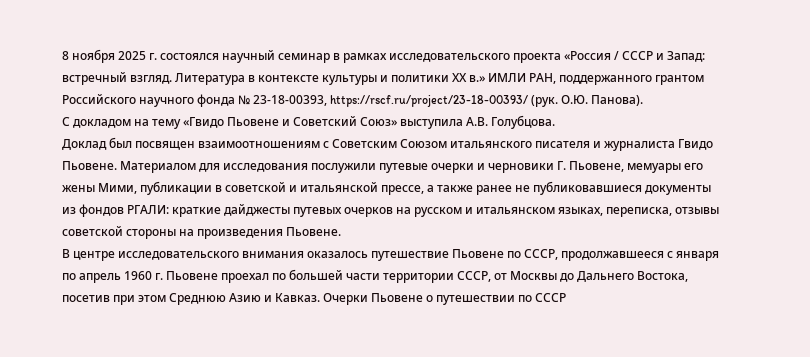8 ноября 2025 г. состоялся научный семинар в рамках исследовательского проекта «Россия / СССР и Запад: встречный взгляд. Литература в контексте культуры и политики ХХ в.» ИМЛИ РАН, поддержанного грантом Российского научного фонда № 23-18-00393, https://rscf.ru/project/23-18-00393/ (рук. О.Ю. Панова).
С докладом на тему «Гвидо Пьовене и Советский Союз» выступила А.В. Голубцова.
Доклад был посвящен взаимоотношениям с Советским Союзом итальянского писателя и журналиста Гвидо Пьовене. Материалом для исследования послужили путевые очерки и черновики Г. Пьовене, мемуары его жены Мими, публикации в советской и итальянской прессе, а также ранее не публиковавшиеся документы из фондов РГАЛИ: краткие дайджесты путевых очерков на русском и итальянском языках, переписка, отзывы советской стороны на произведения Пьовене.
В центре исследовательского внимания оказалось путешествие Пьовене по СССР, продолжавшееся с января по апрель 1960 г. Пьовене проехал по большей части территории СССР, от Москвы до Дальнего Востока, посетив при этом Среднюю Азию и Кавказ. Очерки Пьовене о путешествии по СССР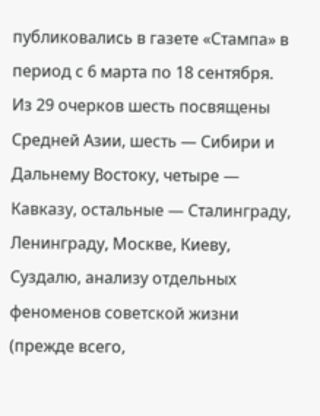публиковались в газете «Стампа» в период с 6 марта по 18 сентября. Из 29 очерков шесть посвящены Средней Азии, шесть — Сибири и Дальнему Востоку, четыре — Кавказу, остальные — Сталинграду, Ленинграду, Москве, Киеву, Суздалю, анализу отдельных феноменов советской жизни (прежде всего,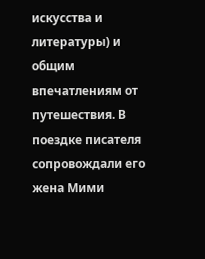искусства и литературы) и общим впечатлениям от путешествия. В поездке писателя сопровождали его жена Мими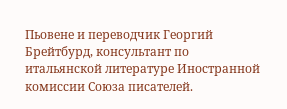Пьовене и переводчик Георгий Брейтбурд, консультант по итальянской литературе Иностранной комиссии Союза писателей.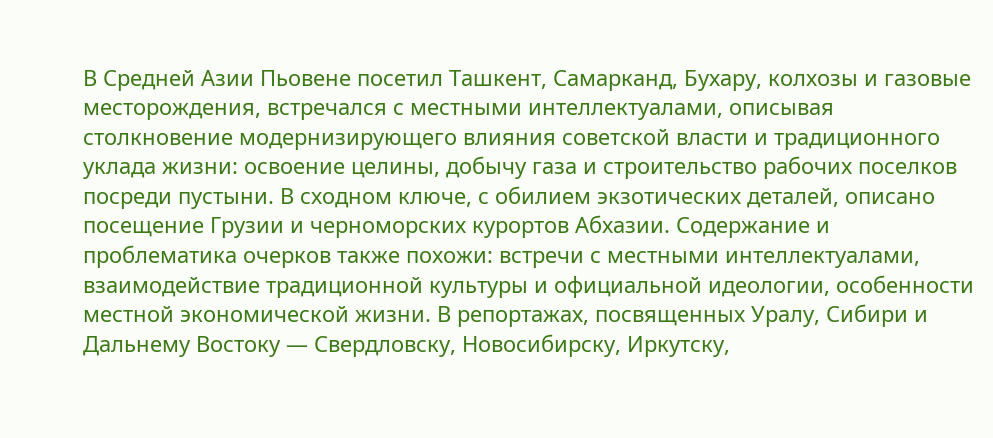В Средней Азии Пьовене посетил Ташкент, Самарканд, Бухару, колхозы и газовые месторождения, встречался с местными интеллектуалами, описывая столкновение модернизирующего влияния советской власти и традиционного уклада жизни: освоение целины, добычу газа и строительство рабочих поселков посреди пустыни. В сходном ключе, с обилием экзотических деталей, описано посещение Грузии и черноморских курортов Абхазии. Содержание и проблематика очерков также похожи: встречи с местными интеллектуалами, взаимодействие традиционной культуры и официальной идеологии, особенности местной экономической жизни. В репортажах, посвященных Уралу, Сибири и Дальнему Востоку — Свердловску, Новосибирску, Иркутску,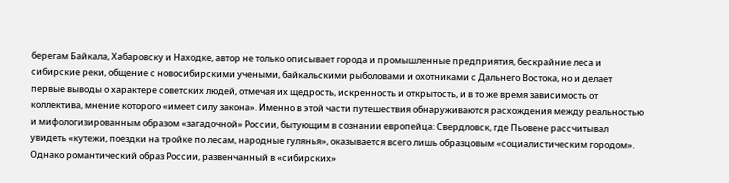берегам Байкала, Хабаровску и Находке, автор не только описывает города и промышленные предприятия, бескрайние леса и сибирские реки, общение с новосибирскими учеными, байкальскими рыболовами и охотниками с Дальнего Востока, но и делает первые выводы о характере советских людей, отмечая их щедрость, искренность и открытость, и в то же время зависимость от коллектива, мнение которого «имеет силу закона». Именно в этой части путешествия обнаруживаются расхождения между реальностью и мифологизированным образом «загадочной» России, бытующим в сознании европейца: Свердловск, где Пьовене рассчитывал увидеть «кутежи, поездки на тройке по лесам, народные гулянья», оказывается всего лишь образцовым «социалистическим городом». Однако романтический образ России, развенчанный в «сибирских»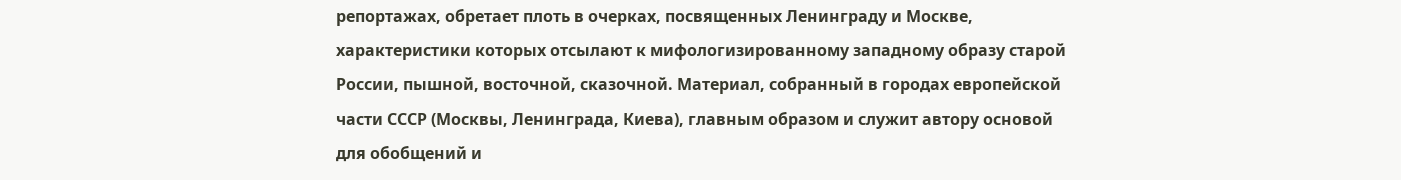репортажах, обретает плоть в очерках, посвященных Ленинграду и Москве, характеристики которых отсылают к мифологизированному западному образу старой России, пышной, восточной, сказочной. Материал, собранный в городах европейской части СССР (Москвы, Ленинграда, Киева), главным образом и служит автору основой для обобщений и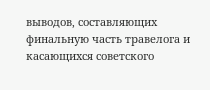выводов, составляющих финальную часть травелога и касающихся советского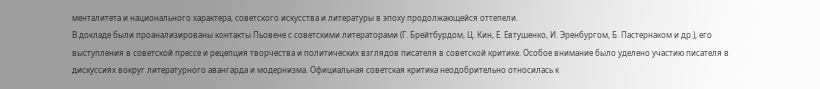менталитета и национального характера, советского искусства и литературы в эпоху продолжающейся оттепели.
В докладе были проанализированы контакты Пьовене с советскими литераторами (Г. Брейтбурдом, Ц. Кин, Е. Евтушенко, И. Эренбургом, Б. Пастернаком и др.), его выступления в советской прессе и рецепция творчества и политических взглядов писателя в советской критике. Особое внимание было уделено участию писателя в дискуссиях вокруг литературного авангарда и модернизма. Официальная советская критика неодобрительно относилась к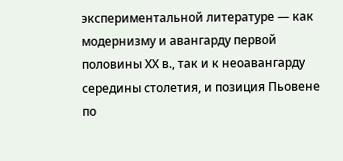экспериментальной литературе — как модернизму и авангарду первой половины ХХ в., так и к неоавангарду середины столетия, и позиция Пьовене по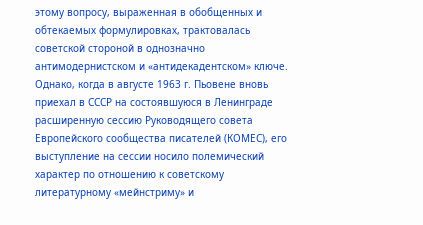этому вопросу, выраженная в обобщенных и обтекаемых формулировках, трактовалась советской стороной в однозначно антимодернистском и «антидекадентском» ключе. Однако, когда в августе 1963 г. Пьовене вновь приехал в СССР на состоявшуюся в Ленинграде расширенную сессию Руководящего совета Европейского сообщества писателей (КОМЕС), его выступление на сессии носило полемический характер по отношению к советскому литературному «мейнстриму» и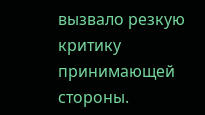вызвало резкую критику принимающей стороны.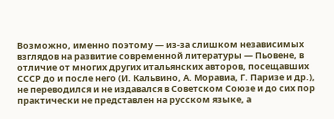Возможно, именно поэтому — из-за слишком независимых взглядов на развитие современной литературы — Пьовене, в отличие от многих других итальянских авторов, посещавших СССР до и после него (И. Кальвино, А. Моравиа, Г. Паризе и др.), не переводился и не издавался в Советском Союзе и до сих пор практически не представлен на русском языке, а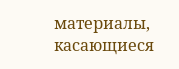материалы, касающиеся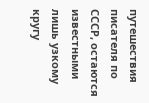путешествия писателя по СССР, остаются известными лишь узкому кругу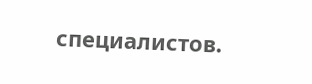специалистов.